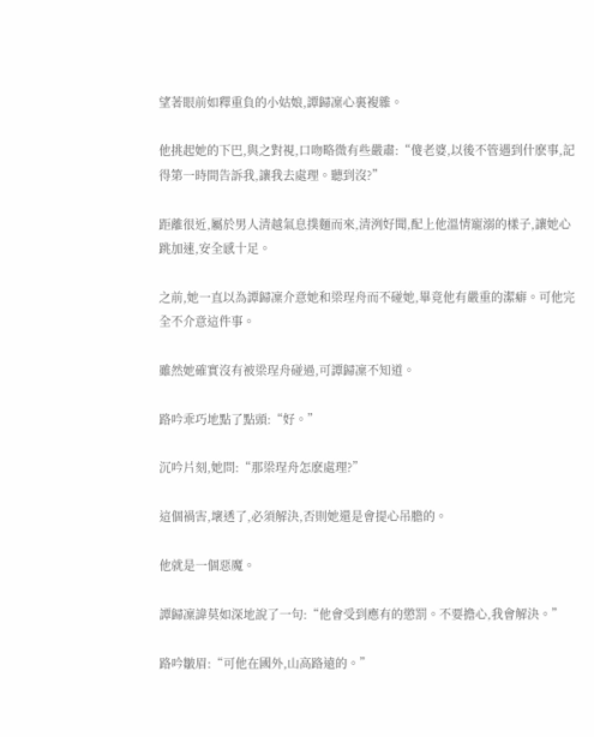望著眼前如釋重負的小姑娘,譚歸凜心裏複雜。

他挑起她的下巴,與之對視,口吻略微有些嚴肅:“傻老婆,以後不管遇到什麽事,記得第一時間告訴我,讓我去處理。聽到沒?”

距離很近,屬於男人清越氣息撲麵而來,清洌好聞,配上他溫情寵溺的樣子,讓她心跳加速,安全感十足。

之前,她一直以為譚歸凜介意她和梁珵舟而不碰她,畢竟他有嚴重的潔癖。可他完全不介意這件事。

雖然她確實沒有被梁珵舟碰過,可譚歸凜不知道。

路吟乖巧地點了點頭:“好。”

沉吟片刻,她問:“那梁珵舟怎麽處理?”

這個禍害,壞透了,必須解決,否則她還是會提心吊膽的。

他就是一個惡魔。

譚歸凜諱莫如深地說了一句:“他會受到應有的懲罰。不要擔心,我會解決。”

路吟皺眉:“可他在國外,山高路遠的。”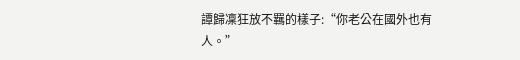譚歸凜狂放不羈的樣子:“你老公在國外也有人。”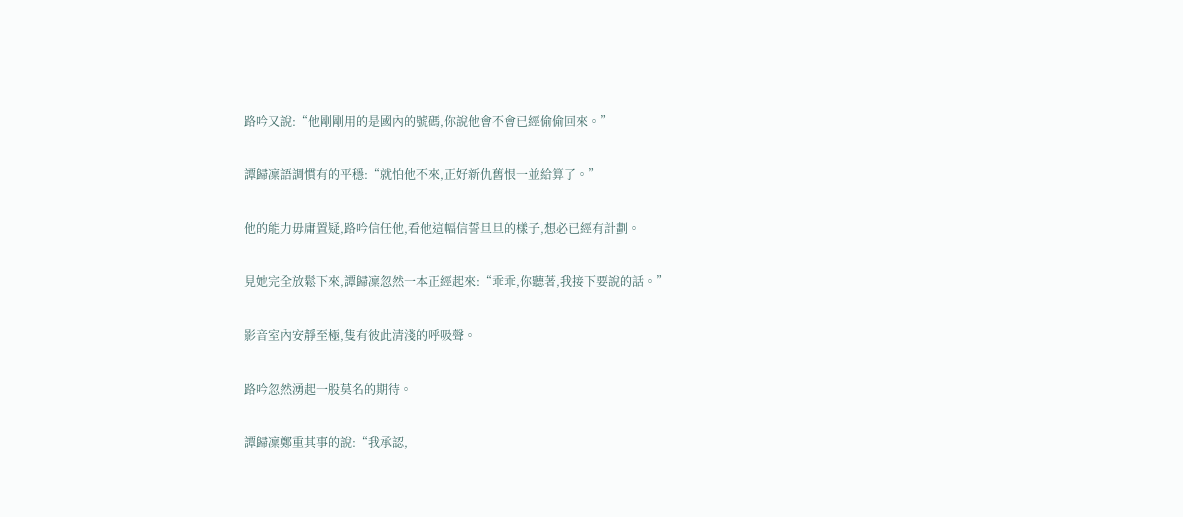路吟又說:“他剛剛用的是國內的號碼,你說他會不會已經偷偷回來。”

譚歸凜語調慣有的平穩:“就怕他不來,正好新仇舊恨一並給算了。”

他的能力毋庸置疑,路吟信任他,看他這幅信誓旦旦的樣子,想必已經有計劃。

見她完全放鬆下來,譚歸凜忽然一本正經起來:“乖乖,你聽著,我接下要說的話。”

影音室內安靜至極,隻有彼此清淺的呼吸聲。

路吟忽然湧起一股莫名的期待。

譚歸凜鄭重其事的說:“我承認,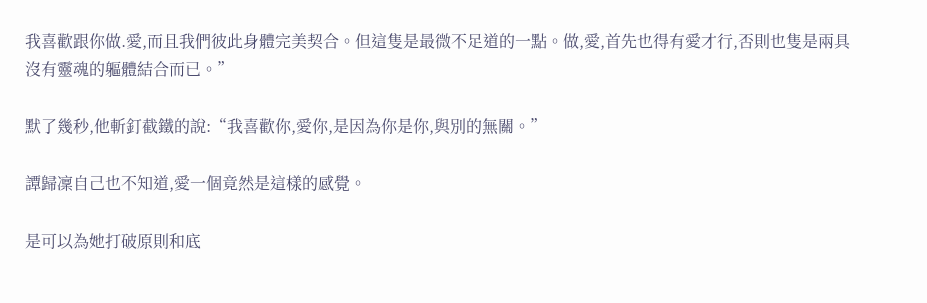我喜歡跟你做.愛,而且我們彼此身體完美契合。但這隻是最微不足道的一點。做,愛,首先也得有愛才行,否則也隻是兩具沒有靈魂的軀體結合而已。”

默了幾秒,他斬釘截鐵的說:“我喜歡你,愛你,是因為你是你,與別的無關。”

譚歸凜自己也不知道,愛一個竟然是這樣的感覺。

是可以為她打破原則和底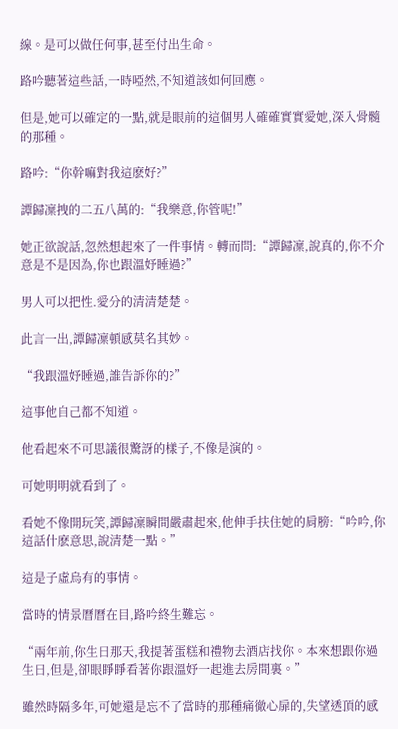線。是可以做任何事,甚至付出生命。

路吟聽著這些話,一時啞然,不知道該如何回應。

但是,她可以確定的一點,就是眼前的這個男人確確實實愛她,深入骨髓的那種。

路吟:“你幹嘛對我這麽好?”

譚歸凜拽的二五八萬的:“我樂意,你管呢!”

她正欲說話,忽然想起來了一件事情。轉而問:“譚歸凜,說真的,你不介意是不是因為,你也跟溫妤睡過?”

男人可以把性.愛分的清清楚楚。

此言一出,譚歸凜頓感莫名其妙。

“我跟溫妤睡過,誰告訴你的?”

這事他自己都不知道。

他看起來不可思議很驚訝的樣子,不像是演的。

可她明明就看到了。

看她不像開玩笑,譚歸凜瞬間嚴肅起來,他伸手扶住她的肩膀:“吟吟,你這話什麽意思,說清楚一點。”

這是子虛烏有的事情。

當時的情景曆曆在目,路吟終生難忘。

“兩年前,你生日那天,我提著蛋糕和禮物去酒店找你。本來想跟你過生日,但是,卻眼睜睜看著你跟溫妤一起進去房間裏。”

雖然時隔多年,可她還是忘不了當時的那種痛徹心扉的,失望透頂的感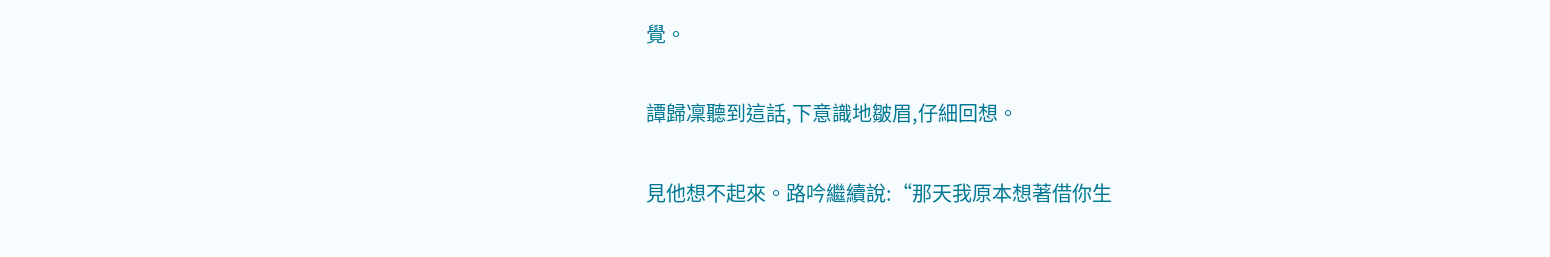覺。

譚歸凜聽到這話,下意識地皺眉,仔細回想。

見他想不起來。路吟繼續說:“那天我原本想著借你生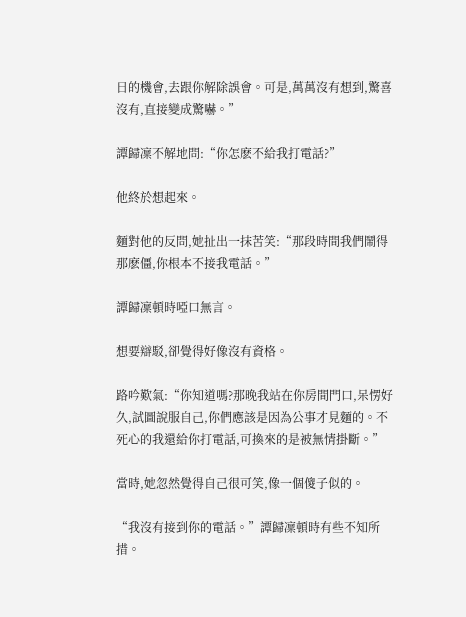日的機會,去跟你解除誤會。可是,萬萬沒有想到,驚喜沒有,直接變成驚嚇。”

譚歸凜不解地問:“你怎麽不給我打電話?”

他終於想起來。

麵對他的反問,她扯出一抹苦笑:“那段時間我們鬧得那麽僵,你根本不接我電話。”

譚歸凜頓時啞口無言。

想要辯駁,卻覺得好像沒有資格。

路吟歎氣:“你知道嗎?那晚我站在你房間門口,呆愣好久,試圖說服自己,你們應該是因為公事才見麵的。不死心的我還給你打電話,可換來的是被無情掛斷。”

當時,她忽然覺得自己很可笑,像一個傻子似的。

“我沒有接到你的電話。”譚歸凜頓時有些不知所措。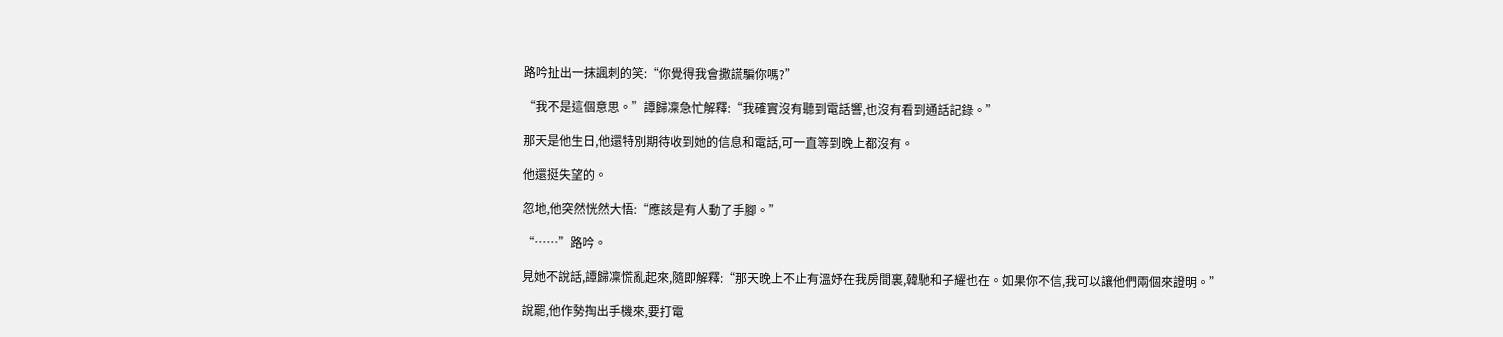路吟扯出一抹諷刺的笑:“你覺得我會撒謊騙你嗎?”

“我不是這個意思。”譚歸凜急忙解釋:“我確實沒有聽到電話響,也沒有看到通話記錄。”

那天是他生日,他還特別期待收到她的信息和電話,可一直等到晚上都沒有。

他還挺失望的。

忽地,他突然恍然大悟:“應該是有人動了手腳。”

“……”路吟。

見她不說話,譚歸凜慌亂起來,隨即解釋:“那天晚上不止有溫妤在我房間裏,韓馳和子耀也在。如果你不信,我可以讓他們兩個來證明。”

說罷,他作勢掏出手機來,要打電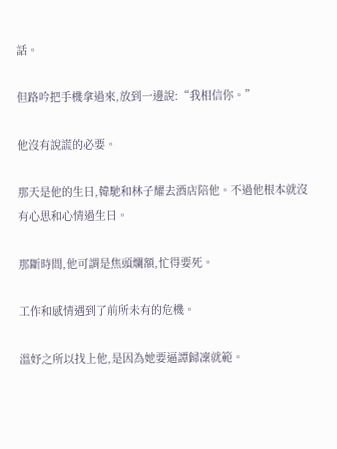話。

但路吟把手機拿過來,放到一邊說:“我相信你。”

他沒有說謊的必要。

那天是他的生日,韓馳和林子耀去酒店陪他。不過他根本就沒有心思和心情過生日。

那斷時間,他可謂是焦頭爛額,忙得要死。

工作和感情遇到了前所未有的危機。

溫妤之所以找上他,是因為她要逼譚歸凜就範。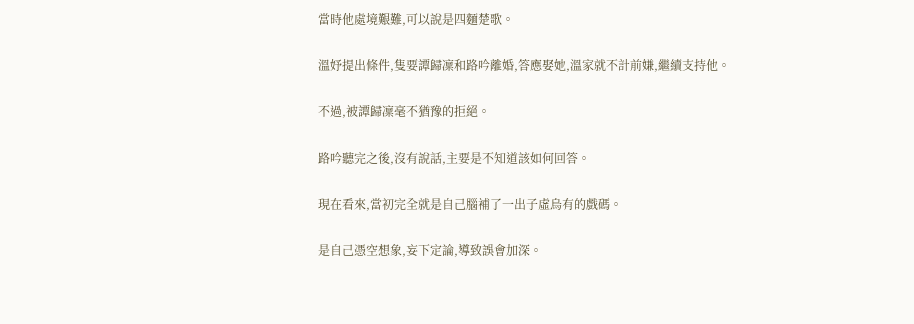當時他處境艱難,可以說是四麵楚歌。

溫妤提出條件,隻要譚歸凜和路吟離婚,答應娶她,溫家就不計前嫌,繼續支持他。

不過,被譚歸凜毫不猶豫的拒絕。

路吟聽完之後,沒有說話,主要是不知道該如何回答。

現在看來,當初完全就是自己腦補了一出子虛烏有的戲碼。

是自己憑空想象,妄下定論,導致誤會加深。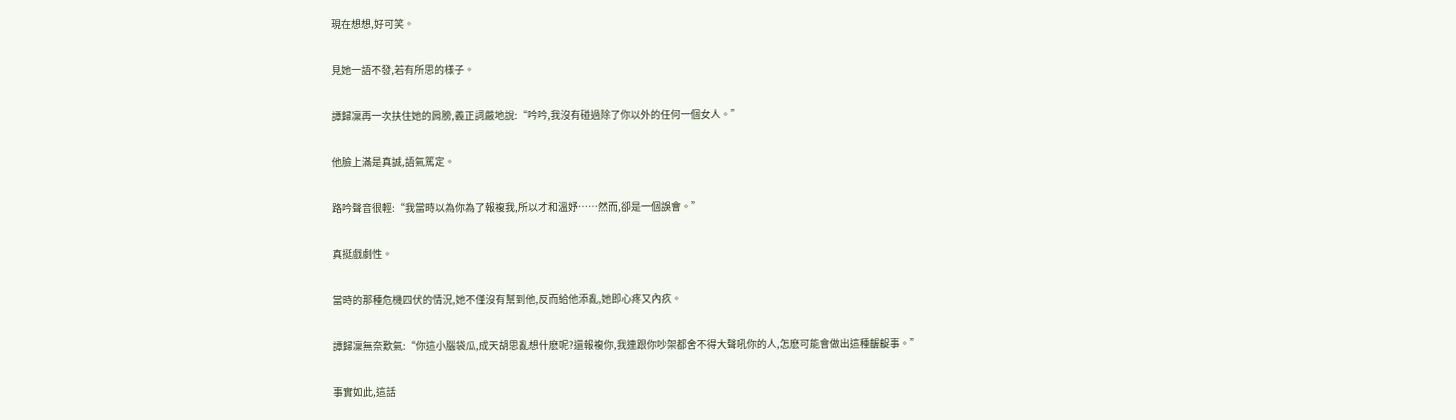現在想想,好可笑。

見她一語不發,若有所思的樣子。

譚歸凜再一次扶住她的肩膀,義正詞嚴地說:“吟吟,我沒有碰過除了你以外的任何一個女人。”

他臉上滿是真誠,語氣篤定。

路吟聲音很輕:“我當時以為你為了報複我,所以才和溫妤……然而,卻是一個誤會。”

真挺戲劇性。

當時的那種危機四伏的情況,她不僅沒有幫到他,反而給他添亂,她即心疼又內疚。

譚歸凜無奈歎氣:“你這小腦袋瓜,成天胡思亂想什麽呢?還報複你,我連跟你吵架都舍不得大聲吼你的人,怎麽可能會做出這種齷齪事。”

事實如此,這話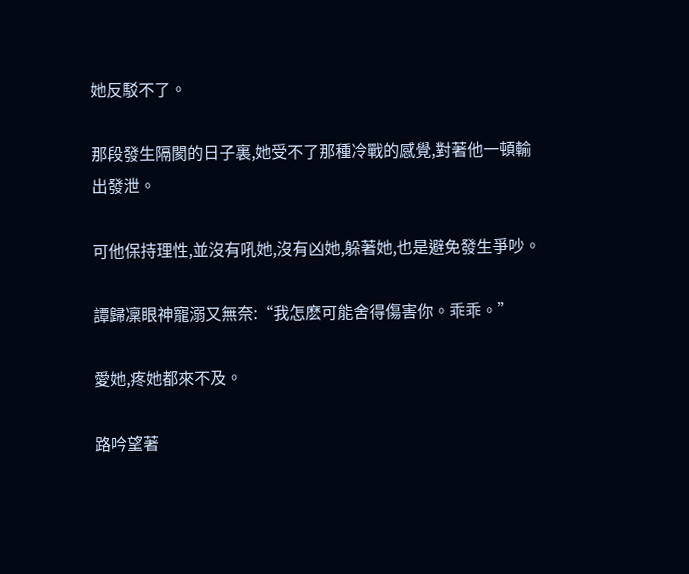她反駁不了。

那段發生隔閡的日子裏,她受不了那種冷戰的感覺,對著他一頓輸出發泄。

可他保持理性,並沒有吼她,沒有凶她,躲著她,也是避免發生爭吵。

譚歸凜眼神寵溺又無奈:“我怎麽可能舍得傷害你。乖乖。”

愛她,疼她都來不及。

路吟望著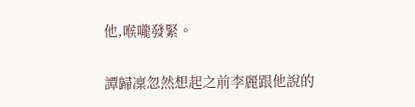他,喉嚨發緊。

譚歸凜忽然想起之前李麗跟他說的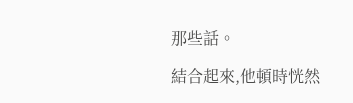那些話。

結合起來,他頓時恍然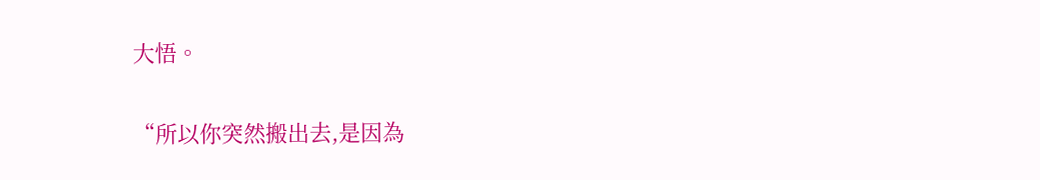大悟。

“所以你突然搬出去,是因為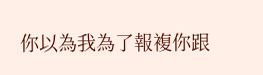你以為我為了報複你跟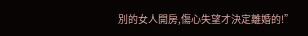別的女人開房,傷心失望才決定離婚的!”